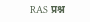RAS प्रश्न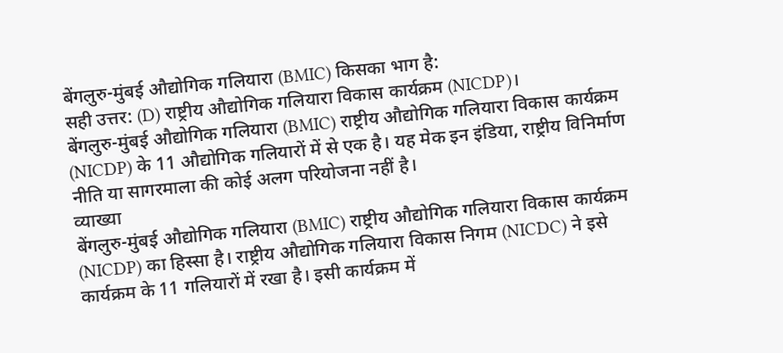बेंगलुरु-मुंबई औद्योगिक गलियारा (BMIC) किसका भाग है:
सही उत्तर: (D) राष्ट्रीय औद्योगिक गलियारा विकास कार्यक्रम (NICDP)।
बेंगलुरु-मुंबई औद्योगिक गलियारा (BMIC) राष्ट्रीय औद्योगिक गलियारा विकास कार्यक्रम (NICDP) के 11 औद्योगिक गलियारों में से एक है। यह मेक इन इंडिया, राष्ट्रीय विनिर्माण नीति या सागरमाला की कोई अलग परियोजना नहीं है।
व्याख्या
बेंगलुरु-मुंबई औद्योगिक गलियारा (BMIC) राष्ट्रीय औद्योगिक गलियारा विकास कार्यक्रम (NICDP) का हिस्सा है। राष्ट्रीय औद्योगिक गलियारा विकास निगम (NICDC) ने इसे कार्यक्रम के 11 गलियारों में रखा है। इसी कार्यक्रम में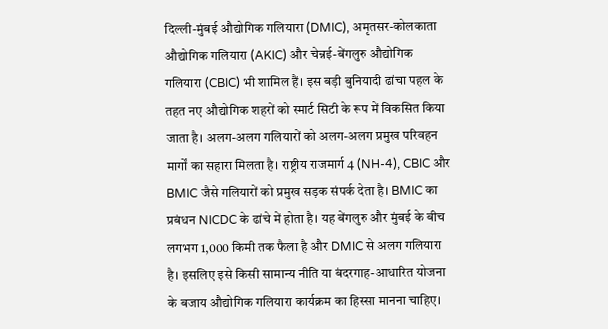दिल्ली-मुंबई औद्योगिक गलियारा (DMIC), अमृतसर-कोलकाता औद्योगिक गलियारा (AKIC) और चेन्नई-बेंगलुरु औद्योगिक गलियारा (CBIC) भी शामिल हैं। इस बड़ी बुनियादी ढांचा पहल के तहत नए औद्योगिक शहरों को स्मार्ट सिटी के रूप में विकसित किया जाता है। अलग-अलग गलियारों को अलग-अलग प्रमुख परिवहन मार्गों का सहारा मिलता है। राष्ट्रीय राजमार्ग 4 (NH-4), CBIC और BMIC जैसे गलियारों को प्रमुख सड़क संपर्क देता है। BMIC का प्रबंधन NICDC के ढांचे में होता है। यह बेंगलुरु और मुंबई के बीच लगभग 1,000 किमी तक फैला है और DMIC से अलग गलियारा है। इसलिए इसे किसी सामान्य नीति या बंदरगाह-आधारित योजना के बजाय औद्योगिक गलियारा कार्यक्रम का हिस्सा मानना चाहिए।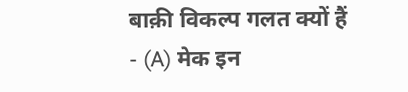बाक़ी विकल्प गलत क्यों हैं
- (A) मेक इन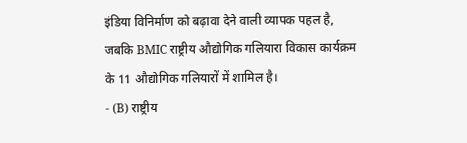इंडिया विनिर्माण को बढ़ावा देने वाली व्यापक पहल है, जबकि BMIC राष्ट्रीय औद्योगिक गलियारा विकास कार्यक्रम के 11 औद्योगिक गलियारों में शामिल है।
- (B) राष्ट्रीय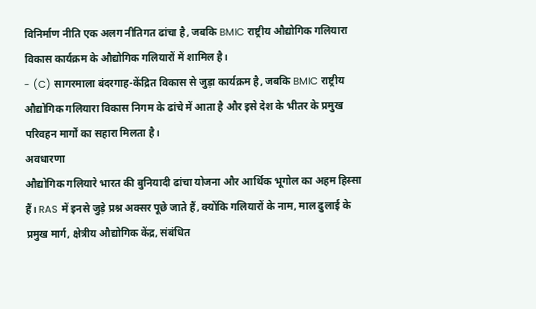विनिर्माण नीति एक अलग नीतिगत ढांचा है, जबकि BMIC राष्ट्रीय औद्योगिक गलियारा विकास कार्यक्रम के औद्योगिक गलियारों में शामिल है।
- (C) सागरमाला बंदरगाह-केंद्रित विकास से जुड़ा कार्यक्रम है, जबकि BMIC राष्ट्रीय औद्योगिक गलियारा विकास निगम के ढांचे में आता है और इसे देश के भीतर के प्रमुख परिवहन मार्गों का सहारा मिलता है।
अवधारणा
औद्योगिक गलियारे भारत की बुनियादी ढांचा योजना और आर्थिक भूगोल का अहम हिस्सा हैं। RAS में इनसे जुड़े प्रश्न अक्सर पूछे जाते हैं, क्योंकि गलियारों के नाम, माल ढुलाई के प्रमुख मार्ग, क्षेत्रीय औद्योगिक केंद्र, संबंधित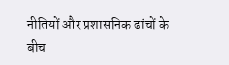नीतियों और प्रशासनिक ढांचों के बीच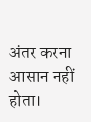अंतर करना आसान नहीं होता।